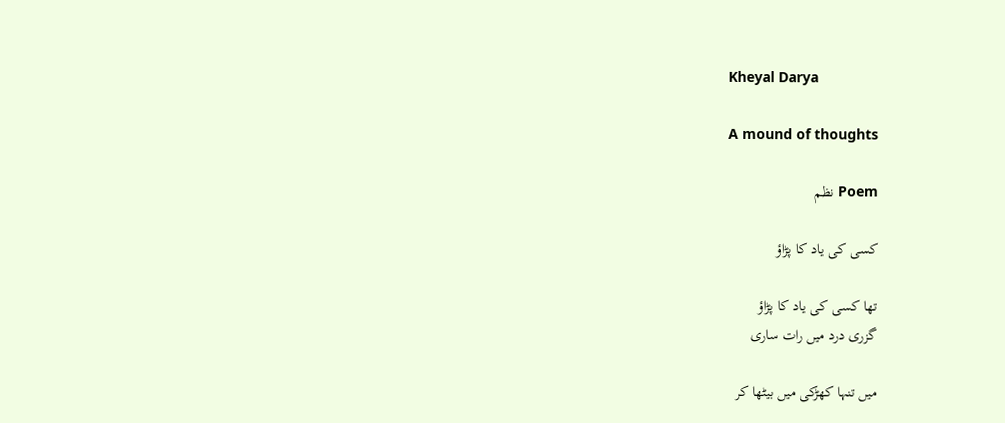Kheyal Darya

A mound of thoughts

Poem نظم

کسی کی یاد کا پڑاؤ

تھا کسی کی یاد کا پڑاؤ
گزری درد میں رات ساری

میں تنہا کھڑکی میں بیٹھا کر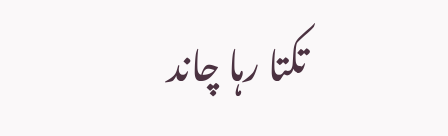تکتا رہا چاند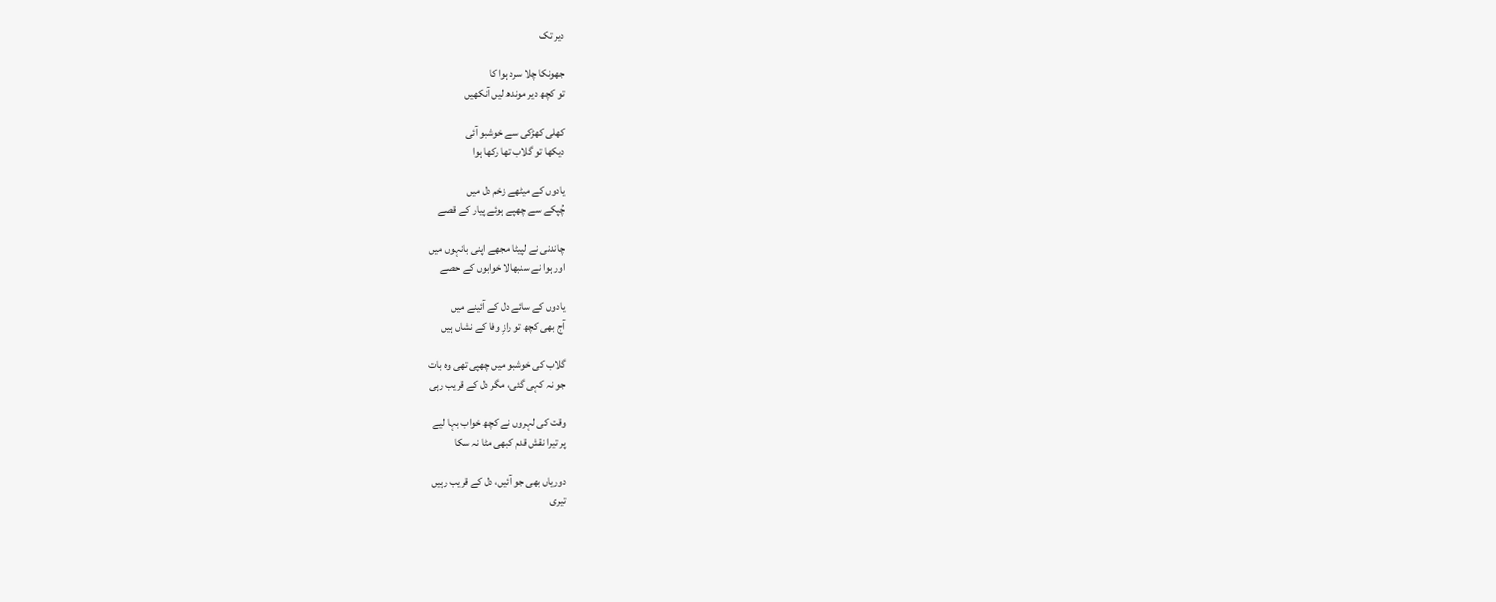دیر تک

جھونکا چلا سرد ہوا کا
تو کچھ دیر موندھ لیں آنکھیں

کھلی کھڑکی سے خوشبو آئی
دیکھا تو گلاب تھا رکھا ہوا

یادوں کے میٹھے زخم دل میں
چُپکے سے چھپے ہوئے پیار کے قصے

چاندنی نے لپیٹا مجھے اپنی بانہوں میں
اور ہوا نے سنبھالا خوابوں کے حصے

یادوں کے سائے دل کے آئینے میں
آج بھی کچھ تو رازِ وفا کے نشاں ہیں

گلاب کی خوشبو میں چھپی تھی وہ بات
جو نہ کہی گئی، مگر دل کے قریب رہی

وقت کی لہروں نے کچھ خواب بہا لیے
پر تیرا نقش قدم کبھی مٹا نہ سکا

دوریاں بھی جو آئیں، دل کے قریب رہیں
تیری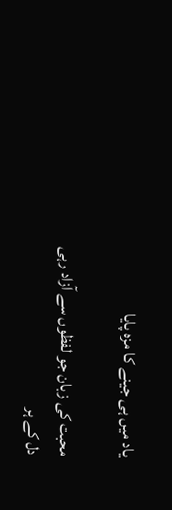یاد میں ہی جینے کا مزہ پایا

محبت کی زبان جو لفظوں سے آزاد رہی
دل کے ہر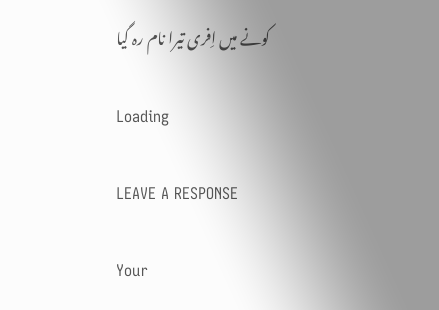کونے میں اِفری تیرا نام رہ گیا

Loading

LEAVE A RESPONSE

Your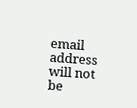email address will not be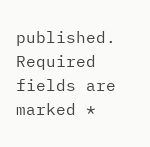published. Required fields are marked *